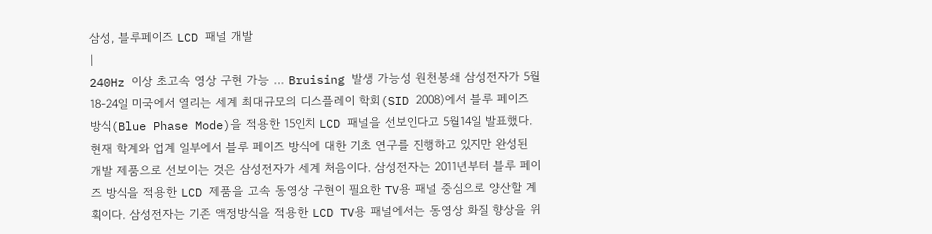삼성, 블루페이즈 LCD 패널 개발
|
240Hz 이상 초고속 영상 구현 가능 … Bruising 발생 가능성 원천봉쇄 삼성전자가 5월 18-24일 미국에서 열리는 세계 최대규모의 디스플레이 학회(SID 2008)에서 블루 페이즈 방식(Blue Phase Mode)을 적용한 15인치 LCD 패널을 선보인다고 5월14일 발표했다.현재 학계와 업계 일부에서 블루 페이즈 방식에 대한 기초 연구를 진행하고 있지만 완성된 개발 제품으로 선보이는 것은 삼성전자가 세계 처음이다. 삼성전자는 2011년부터 블루 페이즈 방식을 적용한 LCD 제품을 고속 동영상 구현이 필요한 TV용 패널 중심으로 양산할 계획이다. 삼성전자는 기존 액정방식을 적용한 LCD TV용 패널에서는 동영상 화질 향상을 위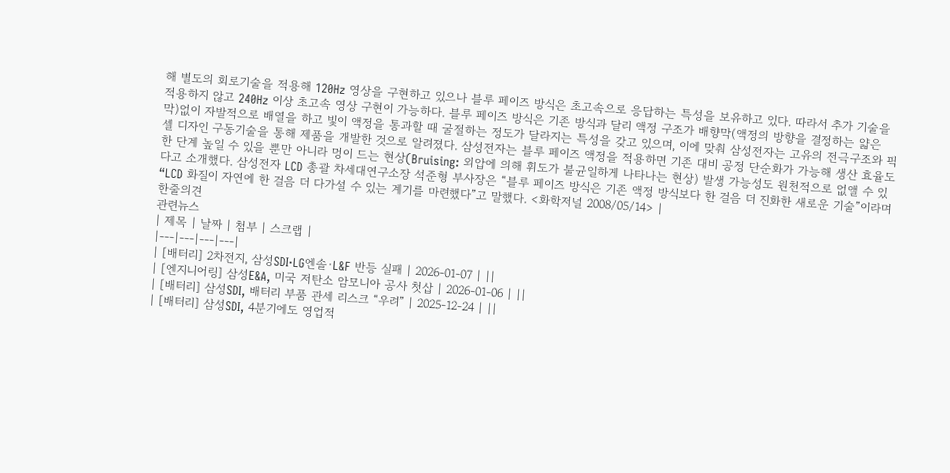해 별도의 회로기술을 적용해 120Hz 영상을 구현하고 있으나 블루 페이즈 방식은 초고속으로 응답하는 특성을 보유하고 있다. 따라서 추가 기술을 적용하지 않고 240Hz 이상 초고속 영상 구현이 가능하다. 블루 페이즈 방식은 기존 방식과 달리 액정 구조가 배향막(액정의 방향을 결정하는 얇은 막)없이 자발적으로 배열을 하고 빛이 액정을 통과할 때 굴절하는 정도가 달라지는 특성을 갖고 있으며, 이에 맞춰 삼성전자는 고유의 전극구조와 픽셀 디자인 구동기술을 통해 제품을 개발한 것으로 알려졌다. 삼성전자는 블루 페이즈 액정을 적용하면 기존 대비 공정 단순화가 가능해 생산 효율도 한 단계 높일 수 있을 뿐만 아니라 멍이 드는 현상(Bruising: 외압에 의해 휘도가 불균일하게 나타나는 현상) 발생 가능성도 원천적으로 없앨 수 있다고 소개했다. 삼성전자 LCD 총괄 차세대연구소장 석준형 부사장은 “블루 페이즈 방식은 기존 액정 방식보다 한 걸음 더 진화한 새로운 기술”이라며 “LCD 화질이 자연에 한 걸음 더 다가설 수 있는 계기를 마련했다”고 말했다. <화학저널 2008/05/14> |
한줄의견
관련뉴스
| 제목 | 날짜 | 첨부 | 스크랩 |
|---|---|---|---|
| [배터리] 2차전지, 삼성SDI·LG엔솔·L&F 반등 실패 | 2026-01-07 | ||
| [엔지니어링] 삼성E&A, 미국 저탄소 암모니아 공사 첫삽 | 2026-01-06 | ||
| [배터리] 삼성SDI, 배터리 부품 관세 리스크 “우려” | 2025-12-24 | ||
| [배터리] 삼성SDI, 4분기에도 영업적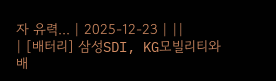자 유력... | 2025-12-23 | ||
| [배터리] 삼성SDI, KG모빌리티와 배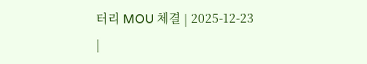터리 MOU 체결 | 2025-12-23 |